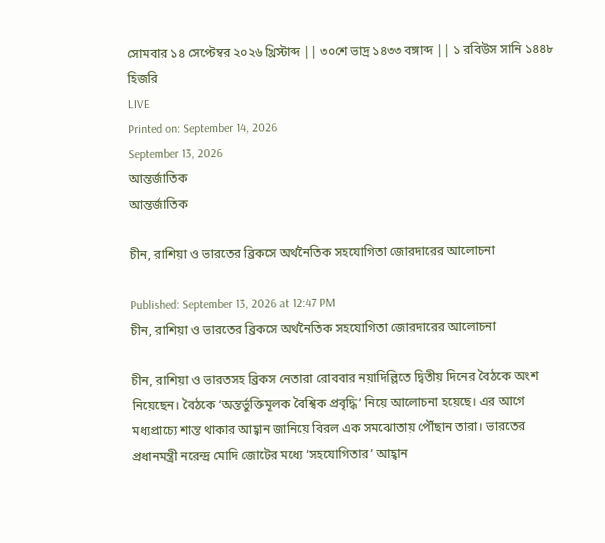সোমবার ১৪ সেপ্টেম্বর ২০২৬ খ্রিস্টাব্দ || ৩০শে ভাদ্র ১৪৩৩ বঙ্গাব্দ || ১ রবিউস সানি ১৪৪৮ হিজরি
LIVE
Printed on: September 14, 2026
September 13, 2026
আন্তর্জাতিক
আন্তর্জাতিক

চীন, রাশিয়া ও ভারতের ব্রিকসে অর্থনৈতিক সহযোগিতা জোরদারের আলোচনা

Published: September 13, 2026 at 12:47 PM
চীন, রাশিয়া ও ভারতের ব্রিকসে অর্থনৈতিক সহযোগিতা জোরদারের আলোচনা

চীন, রাশিয়া ও ভারতসহ ব্রিকস নেতারা রোববার নয়াদিল্লিতে দ্বিতীয় দিনের বৈঠকে অংশ নিয়েছেন। বৈঠকে ‘অন্তর্ভুক্তিমূলক বৈশ্বিক প্রবৃদ্ধি’ নিয়ে আলোচনা হয়েছে। এর আগে মধ্যপ্রাচ্যে শান্ত থাকার আহ্বান জানিয়ে বিরল এক সমঝোতায় পৌঁছান তারা। ভারতের প্রধানমন্ত্রী নরেন্দ্র মোদি জোটের মধ্যে ‘সহযোগিতার’ আহ্বান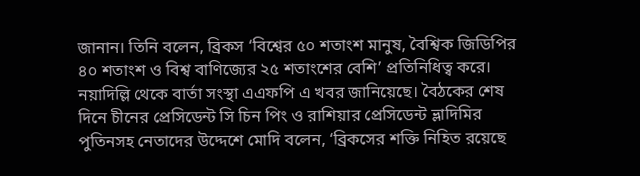জানান। তিনি বলেন, ব্রিকস ‘বিশ্বের ৫০ শতাংশ মানুষ, বৈশ্বিক জিডিপির ৪০ শতাংশ ও বিশ্ব বাণিজ্যের ২৫ শতাংশের বেশি’ প্রতিনিধিত্ব করে। নয়াদিল্লি থেকে বার্তা সংস্থা এএফপি এ খবর জানিয়েছে। বৈঠকের শেষ দিনে চীনের প্রেসিডেন্ট সি চিন পিং ও রাশিয়ার প্রেসিডেন্ট ভ্লাদিমির পুতিনসহ নেতাদের উদ্দেশে মোদি বলেন, ‘ব্রিকসের শক্তি নিহিত রয়েছে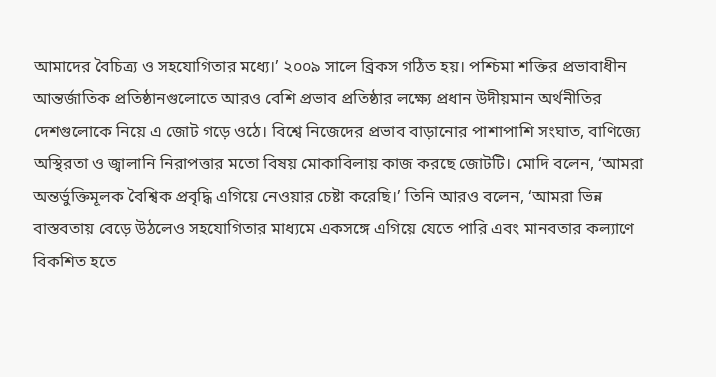আমাদের বৈচিত্র্য ও সহযোগিতার মধ্যে।’ ২০০৯ সালে ব্রিকস গঠিত হয়। পশ্চিমা শক্তির প্রভাবাধীন আন্তর্জাতিক প্রতিষ্ঠানগুলোতে আরও বেশি প্রভাব প্রতিষ্ঠার লক্ষ্যে প্রধান উদীয়মান অর্থনীতির দেশগুলোকে নিয়ে এ জোট গড়ে ওঠে। বিশ্বে নিজেদের প্রভাব বাড়ানোর পাশাপাশি সংঘাত, বাণিজ্যে অস্থিরতা ও জ্বালানি নিরাপত্তার মতো বিষয় মোকাবিলায় কাজ করছে জোটটি। মোদি বলেন, ‘আমরা অন্তর্ভুক্তিমূলক বৈশ্বিক প্রবৃদ্ধি এগিয়ে নেওয়ার চেষ্টা করেছি।’ তিনি আরও বলেন, ‘আমরা ভিন্ন বাস্তবতায় বেড়ে উঠলেও সহযোগিতার মাধ্যমে একসঙ্গে এগিয়ে যেতে পারি এবং মানবতার কল্যাণে বিকশিত হতে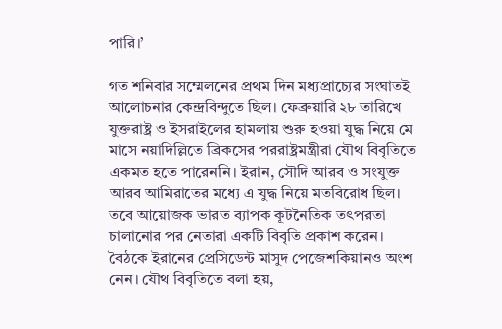পারি।’

গত শনিবার সম্মেলনের প্রথম দিন মধ্যপ্রাচ্যের সংঘাতই আলোচনার কেন্দ্রবিন্দুতে ছিল। ফেব্রুয়ারি ২৮ তারিখে যুক্তরাষ্ট্র ও ইসরাইলের হামলায় শুরু হওয়া যুদ্ধ নিয়ে মে মাসে নয়াদিল্লিতে ব্রিকসের পররাষ্ট্রমন্ত্রীরা যৌথ বিবৃতিতে একমত হতে পারেননি। ইরান, সৌদি আরব ও সংযুক্ত আরব আমিরাতের মধ্যে এ যুদ্ধ নিয়ে মতবিরোধ ছিল। তবে আয়োজক ভারত ব্যাপক কূটনৈতিক তৎপরতা চালানোর পর নেতারা একটি বিবৃতি প্রকাশ করেন। বৈঠকে ইরানের প্রেসিডেন্ট মাসুদ পেজেশকিয়ানও অংশ নেন। যৌথ বিবৃতিতে বলা হয়,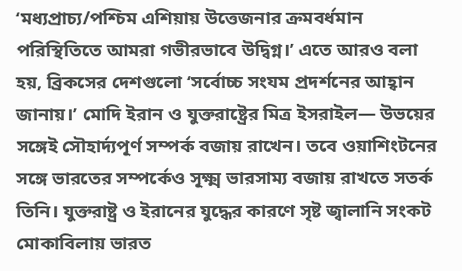‘মধ্যপ্রাচ্য/পশ্চিম এশিয়ায় উত্তেজনার ক্রমবর্ধমান পরিস্থিতিতে আমরা গভীরভাবে উদ্বিগ্ন।’ এতে আরও বলা হয়, ব্রিকসের দেশগুলো ‘সর্বোচ্চ সংযম প্রদর্শনের আহ্বান জানায়।’ মোদি ইরান ও যুক্তরাষ্ট্রের মিত্র ইসরাইল— উভয়ের সঙ্গেই সৌহার্দ্যপূর্ণ সম্পর্ক বজায় রাখেন। তবে ওয়াশিংটনের সঙ্গে ভারতের সম্পর্কেও সূক্ষ্ম ভারসাম্য বজায় রাখতে সতর্ক তিনি। যুক্তরাষ্ট্র ও ইরানের যুদ্ধের কারণে সৃষ্ট জ্বালানি সংকট মোকাবিলায় ভারত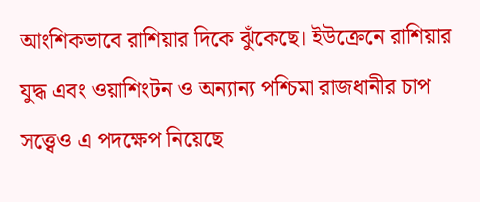আংশিকভাবে রাশিয়ার দিকে ঝুঁকেছে। ইউক্রেনে রাশিয়ার যুদ্ধ এবং ওয়াশিংটন ও অন্যান্য পশ্চিমা রাজধানীর চাপ সত্ত্বেও এ পদক্ষেপ নিয়েছে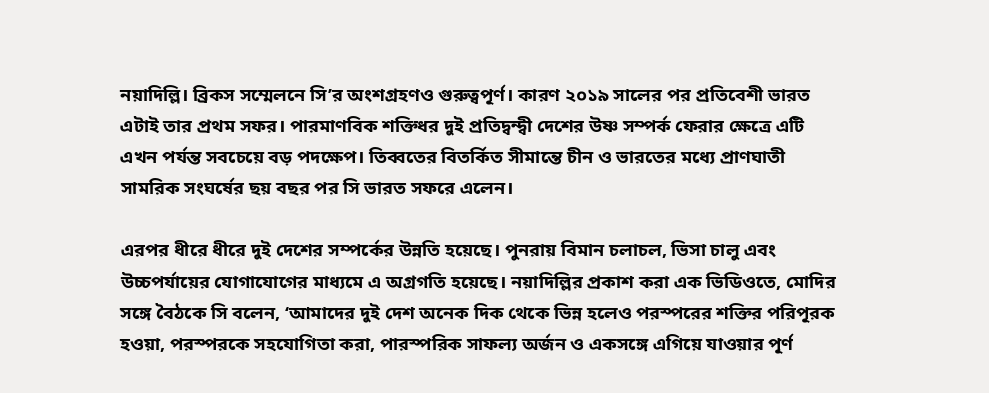নয়াদিল্লি। ব্রিকস সম্মেলনে সি’র অংশগ্রহণও গুরুত্বপূর্ণ। কারণ ২০১৯ সালের পর প্রতিবেশী ভারত এটাই তার প্রথম সফর। পারমাণবিক শক্তিধর দুই প্রতিদ্বন্দ্বী দেশের উষ্ণ সম্পর্ক ফেরার ক্ষেত্রে এটি এখন পর্যন্ত সবচেয়ে বড় পদক্ষেপ। তিব্বতের বিতর্কিত সীমান্তে চীন ও ভারতের মধ্যে প্রাণঘাতী সামরিক সংঘর্ষের ছয় বছর পর সি ভারত সফরে এলেন।

এরপর ধীরে ধীরে দুই দেশের সম্পর্কের উন্নতি হয়েছে। পুনরায় বিমান চলাচল, ভিসা চালু এবং উচ্চপর্যায়ের যোগাযোগের মাধ্যমে এ অগ্রগতি হয়েছে। নয়াদিল্লির প্রকাশ করা এক ভিডিওতে, মোদির সঙ্গে বৈঠকে সি বলেন, ‘আমাদের দুই দেশ অনেক দিক থেকে ভিন্ন হলেও পরস্পরের শক্তির পরিপূরক হওয়া, পরস্পরকে সহযোগিতা করা, পারস্পরিক সাফল্য অর্জন ও একসঙ্গে এগিয়ে যাওয়ার পূর্ণ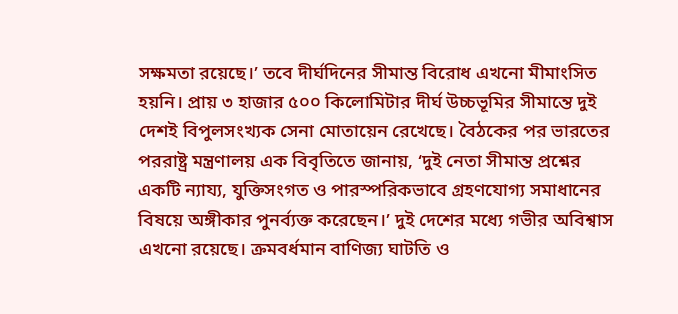সক্ষমতা রয়েছে।’ তবে দীর্ঘদিনের সীমান্ত বিরোধ এখনো মীমাংসিত হয়নি। প্রায় ৩ হাজার ৫০০ কিলোমিটার দীর্ঘ উচ্চভূমির সীমান্তে দুই দেশই বিপুলসংখ্যক সেনা মোতায়েন রেখেছে। বৈঠকের পর ভারতের পররাষ্ট্র মন্ত্রণালয় এক বিবৃতিতে জানায়, ‘দুই নেতা সীমান্ত প্রশ্নের একটি ন্যায্য, যুক্তিসংগত ও পারস্পরিকভাবে গ্রহণযোগ্য সমাধানের বিষয়ে অঙ্গীকার পুনর্ব্যক্ত করেছেন।’ দুই দেশের মধ্যে গভীর অবিশ্বাস এখনো রয়েছে। ক্রমবর্ধমান বাণিজ্য ঘাটতি ও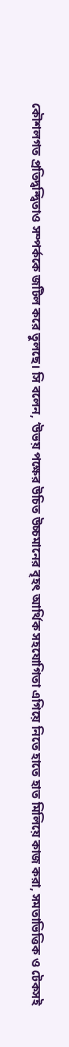কৌশলগত প্রতিদ্বন্দ্বিতাও সম্পর্ককে জটিল করে তুলছে। সি বলেন, ‘উভয় পক্ষের উচিত উচ্চমানের বৃহৎ আর্থিক সহযোগিতা এগিয়ে নিতে হাতে হাত মিলিয়ে কাজ করা, সমতাভিত্তিক ও টেকসই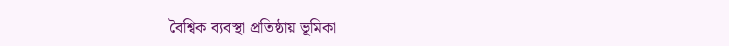বৈশ্বিক ব্যবস্থা প্রতিষ্ঠায় ভূমিকা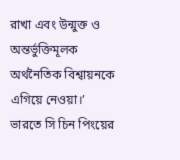রাখা এবং উন্মুক্ত ও অন্তর্ভুক্তিমূলক অর্থনৈতিক বিশ্বায়নকে এগিয়ে নেওয়া।’ ভারতে সি চিন পিংয়ের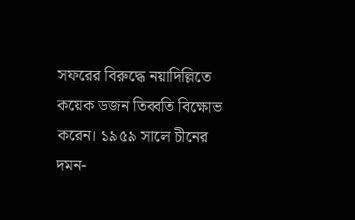সফরের বিরুদ্ধে নয়াদিল্লিতে কয়েক ডজন তিব্বতি বিক্ষোভ করেন। ১৯৫৯ সালে চীনের দমন-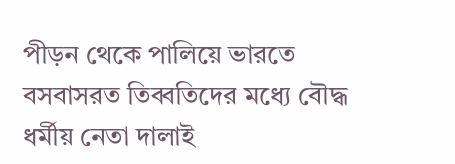পীড়ন থেকে পালিয়ে ভারতে বসবাসরত তিব্বতিদের মধ্যে বৌদ্ধ ধর্মীয় নেতা দালাই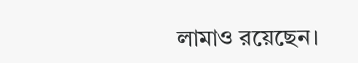লামাও রয়েছেন।